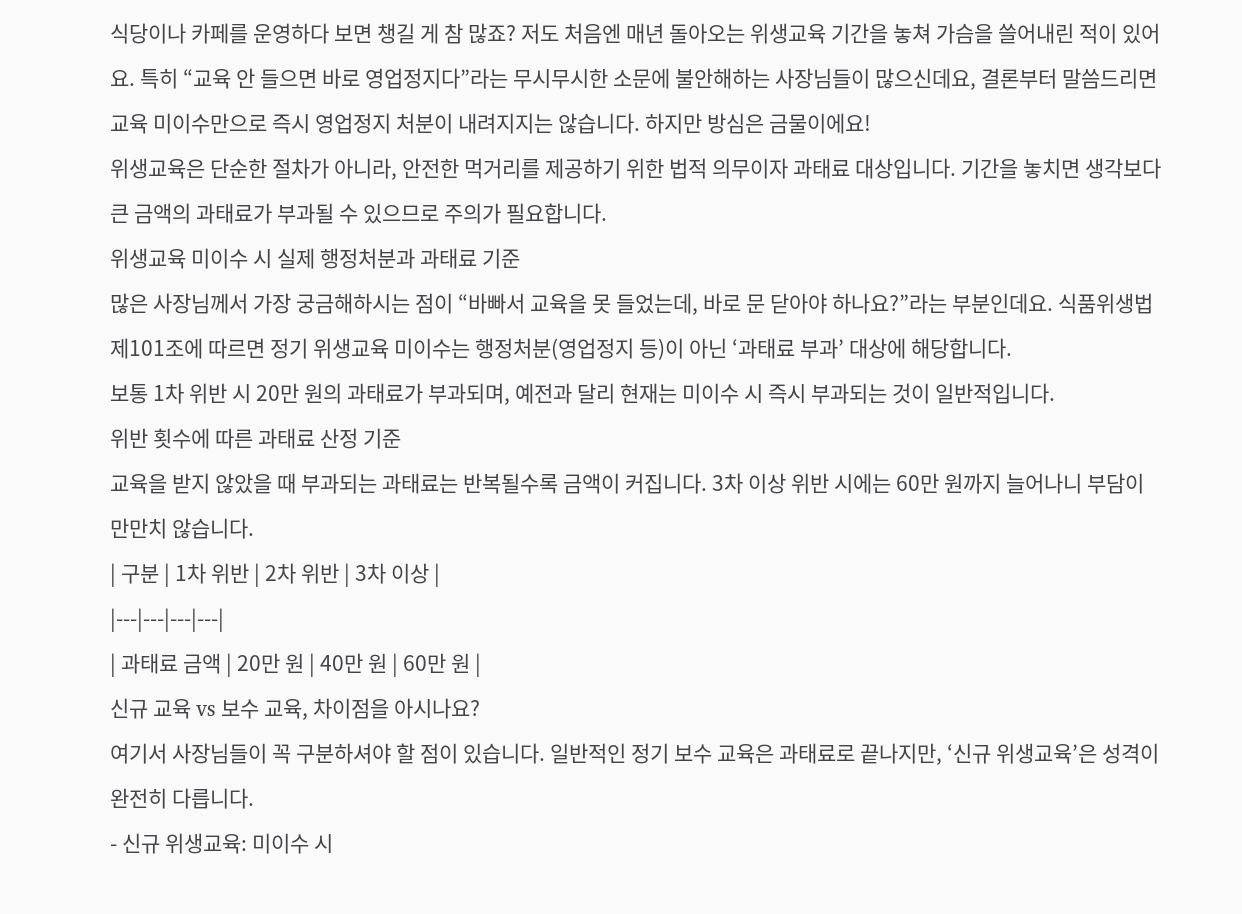식당이나 카페를 운영하다 보면 챙길 게 참 많죠? 저도 처음엔 매년 돌아오는 위생교육 기간을 놓쳐 가슴을 쓸어내린 적이 있어요. 특히 “교육 안 들으면 바로 영업정지다”라는 무시무시한 소문에 불안해하는 사장님들이 많으신데요, 결론부터 말씀드리면 교육 미이수만으로 즉시 영업정지 처분이 내려지지는 않습니다. 하지만 방심은 금물이에요!
위생교육은 단순한 절차가 아니라, 안전한 먹거리를 제공하기 위한 법적 의무이자 과태료 대상입니다. 기간을 놓치면 생각보다 큰 금액의 과태료가 부과될 수 있으므로 주의가 필요합니다.
위생교육 미이수 시 실제 행정처분과 과태료 기준
많은 사장님께서 가장 궁금해하시는 점이 “바빠서 교육을 못 들었는데, 바로 문 닫아야 하나요?”라는 부분인데요. 식품위생법 제101조에 따르면 정기 위생교육 미이수는 행정처분(영업정지 등)이 아닌 ‘과태료 부과’ 대상에 해당합니다.
보통 1차 위반 시 20만 원의 과태료가 부과되며, 예전과 달리 현재는 미이수 시 즉시 부과되는 것이 일반적입니다.
위반 횟수에 따른 과태료 산정 기준
교육을 받지 않았을 때 부과되는 과태료는 반복될수록 금액이 커집니다. 3차 이상 위반 시에는 60만 원까지 늘어나니 부담이 만만치 않습니다.
| 구분 | 1차 위반 | 2차 위반 | 3차 이상 |
|---|---|---|---|
| 과태료 금액 | 20만 원 | 40만 원 | 60만 원 |
신규 교육 vs 보수 교육, 차이점을 아시나요?
여기서 사장님들이 꼭 구분하셔야 할 점이 있습니다. 일반적인 정기 보수 교육은 과태료로 끝나지만, ‘신규 위생교육’은 성격이 완전히 다릅니다.
- 신규 위생교육: 미이수 시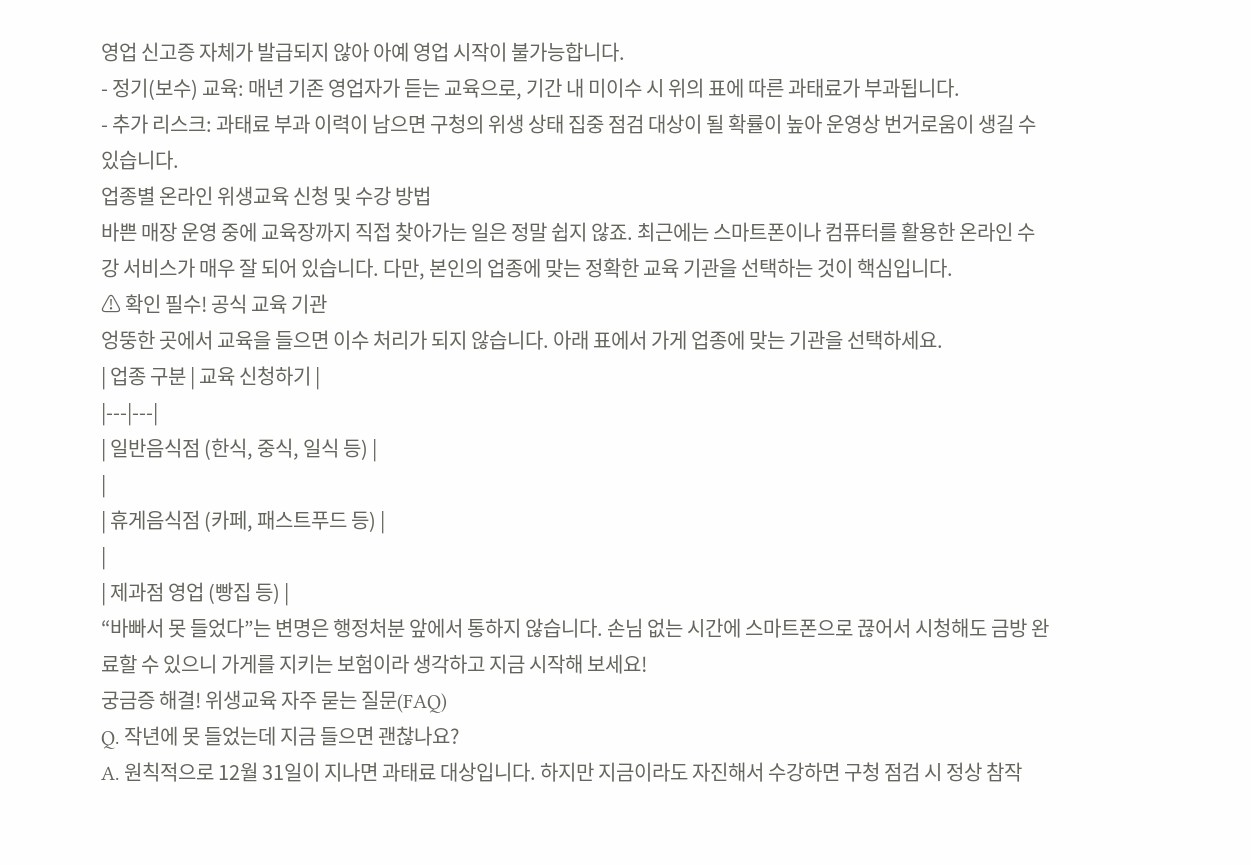영업 신고증 자체가 발급되지 않아 아예 영업 시작이 불가능합니다.
- 정기(보수) 교육: 매년 기존 영업자가 듣는 교육으로, 기간 내 미이수 시 위의 표에 따른 과태료가 부과됩니다.
- 추가 리스크: 과태료 부과 이력이 남으면 구청의 위생 상태 집중 점검 대상이 될 확률이 높아 운영상 번거로움이 생길 수 있습니다.
업종별 온라인 위생교육 신청 및 수강 방법
바쁜 매장 운영 중에 교육장까지 직접 찾아가는 일은 정말 쉽지 않죠. 최근에는 스마트폰이나 컴퓨터를 활용한 온라인 수강 서비스가 매우 잘 되어 있습니다. 다만, 본인의 업종에 맞는 정확한 교육 기관을 선택하는 것이 핵심입니다.
⚠ 확인 필수! 공식 교육 기관
엉뚱한 곳에서 교육을 들으면 이수 처리가 되지 않습니다. 아래 표에서 가게 업종에 맞는 기관을 선택하세요.
| 업종 구분 | 교육 신청하기 |
|---|---|
| 일반음식점 (한식, 중식, 일식 등) |
|
| 휴게음식점 (카페, 패스트푸드 등) |
|
| 제과점 영업 (빵집 등) |
“바빠서 못 들었다”는 변명은 행정처분 앞에서 통하지 않습니다. 손님 없는 시간에 스마트폰으로 끊어서 시청해도 금방 완료할 수 있으니 가게를 지키는 보험이라 생각하고 지금 시작해 보세요!
궁금증 해결! 위생교육 자주 묻는 질문(FAQ)
Q. 작년에 못 들었는데 지금 들으면 괜찮나요?
A. 원칙적으로 12월 31일이 지나면 과태료 대상입니다. 하지만 지금이라도 자진해서 수강하면 구청 점검 시 정상 참작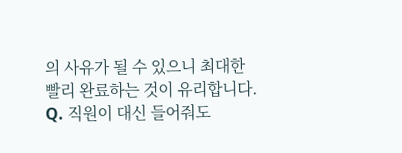의 사유가 될 수 있으니 최대한 빨리 완료하는 것이 유리합니다.
Q. 직원이 대신 들어줘도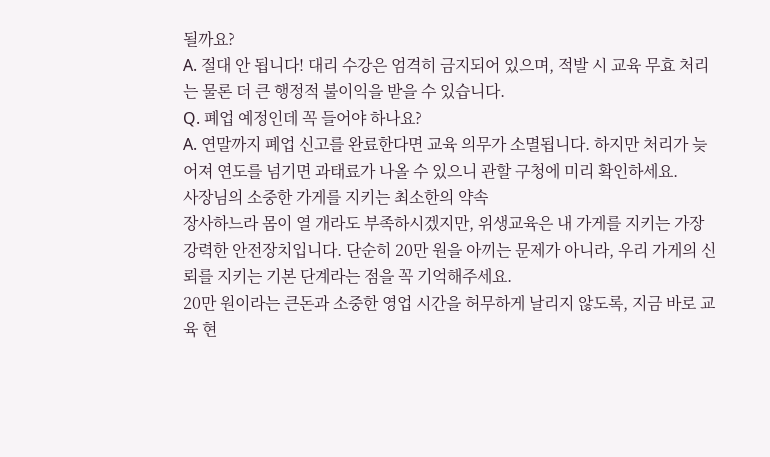될까요?
A. 절대 안 됩니다! 대리 수강은 엄격히 금지되어 있으며, 적발 시 교육 무효 처리는 물론 더 큰 행정적 불이익을 받을 수 있습니다.
Q. 폐업 예정인데 꼭 들어야 하나요?
A. 연말까지 폐업 신고를 완료한다면 교육 의무가 소멸됩니다. 하지만 처리가 늦어져 연도를 넘기면 과태료가 나올 수 있으니 관할 구청에 미리 확인하세요.
사장님의 소중한 가게를 지키는 최소한의 약속
장사하느라 몸이 열 개라도 부족하시겠지만, 위생교육은 내 가게를 지키는 가장 강력한 안전장치입니다. 단순히 20만 원을 아끼는 문제가 아니라, 우리 가게의 신뢰를 지키는 기본 단계라는 점을 꼭 기억해주세요.
20만 원이라는 큰돈과 소중한 영업 시간을 허무하게 날리지 않도록, 지금 바로 교육 현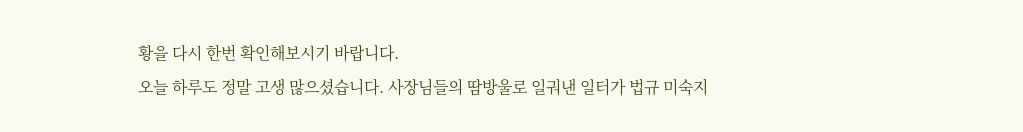황을 다시 한번 확인해보시기 바랍니다.
오늘 하루도 정말 고생 많으셨습니다. 사장님들의 땀방울로 일궈낸 일터가 법규 미숙지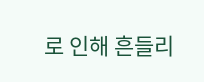로 인해 흔들리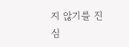지 않기를 진심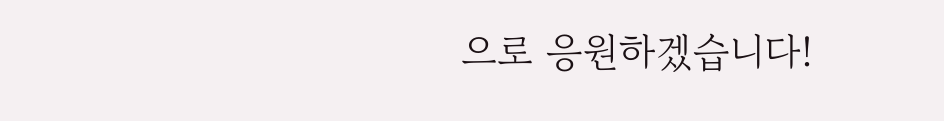으로 응원하겠습니다!